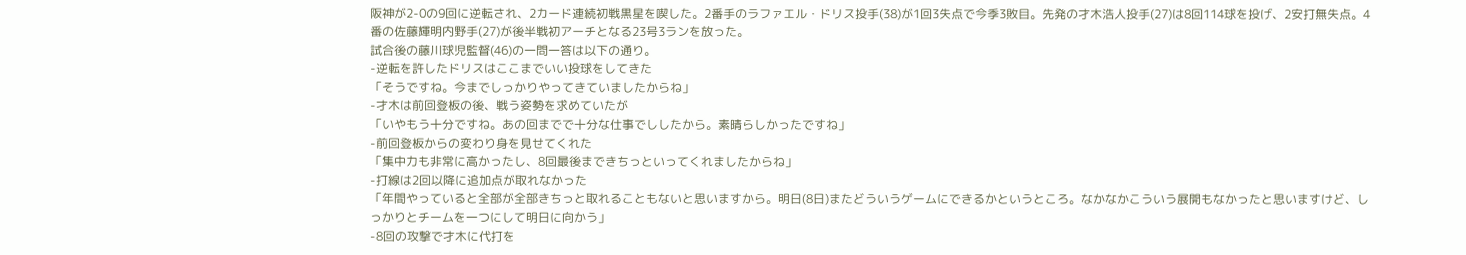阪神が2-0の9回に逆転され、2カード連続初戦黒星を喫した。2番手のラファエル・ドリス投手(38)が1回3失点で今季3敗目。先発の才木浩人投手(27)は8回114球を投げ、2安打無失点。4番の佐藤輝明内野手(27)が後半戦初アーチとなる23号3ランを放った。
試合後の藤川球児監督(46)の一問一答は以下の通り。
-逆転を許したドリスはここまでいい投球をしてきた
「そうですね。今までしっかりやってきていましたからね」
-才木は前回登板の後、戦う姿勢を求めていたが
「いやもう十分ですね。あの回までで十分な仕事でししたから。素晴らしかったですね」
-前回登板からの変わり身を見せてくれた
「集中力も非常に高かったし、8回最後まできちっといってくれましたからね」
-打線は2回以降に追加点が取れなかった
「年間やっていると全部が全部きちっと取れることもないと思いますから。明日(8日)またどういうゲームにできるかというところ。なかなかこういう展開もなかったと思いますけど、しっかりとチームを一つにして明日に向かう」
-8回の攻撃で才木に代打を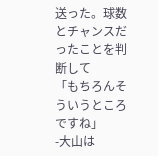送った。球数とチャンスだったことを判断して
「もちろんそういうところですね」
-大山は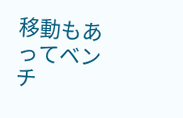移動もあってベンチ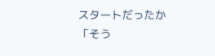スタートだったか
「そう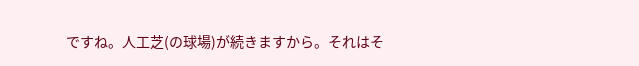ですね。人工芝(の球場)が続きますから。それはそ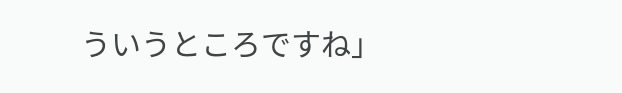ういうところですね」